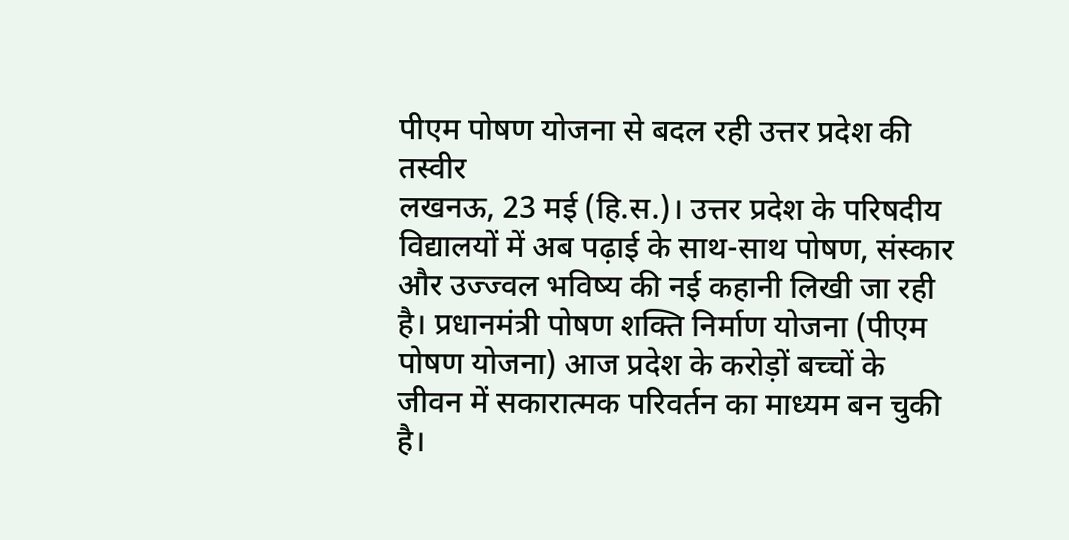पीएम पोषण योजना से बदल रही उत्तर प्रदेश की तस्वीर
लखनऊ, 23 मई (हि.स.)। उत्तर प्रदेश के परिषदीय विद्यालयों में अब पढ़ाई के साथ-साथ पोषण, संस्कार और उज्ज्वल भविष्य की नई कहानी लिखी जा रही है। प्रधानमंत्री पोषण शक्ति निर्माण योजना (पीएम पोषण योजना) आज प्रदेश के करोड़ों बच्चों के जीवन में सकारात्मक परिवर्तन का माध्यम बन चुकी है।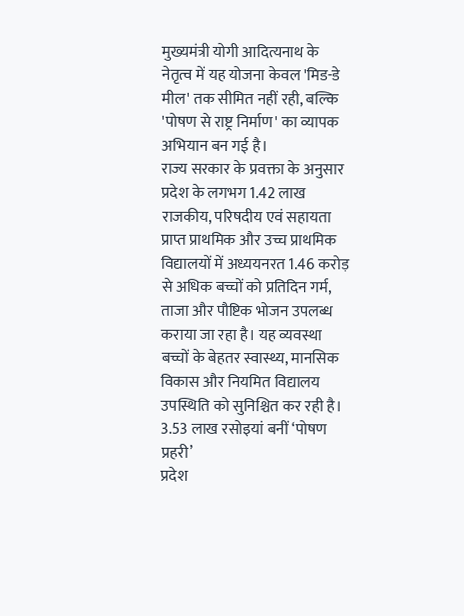मुख्यमंत्री योगी आदित्यनाथ के नेतृत्व में यह योजना केवल 'मिड-डे मील' तक सीमित नहीं रही, बल्कि 'पोषण से राष्ट्र निर्माण' का व्यापक अभियान बन गई है।
राज्य सरकार के प्रवक्ता के अनुसार प्रदेश के लगभग 1.42 लाख राजकीय, परिषदीय एवं सहायता प्राप्त प्राथमिक और उच्च प्राथमिक विद्यालयों में अध्ययनरत 1.46 करोड़ से अधिक बच्चों को प्रतिदिन गर्म, ताजा और पौष्टिक भोजन उपलब्ध कराया जा रहा है। यह व्यवस्था बच्चों के बेहतर स्वास्थ्य, मानसिक विकास और नियमित विद्यालय उपस्थिति को सुनिश्चित कर रही है।
3.53 लाख रसोइयां बनीं ‘पोषण प्रहरी’
प्रदेश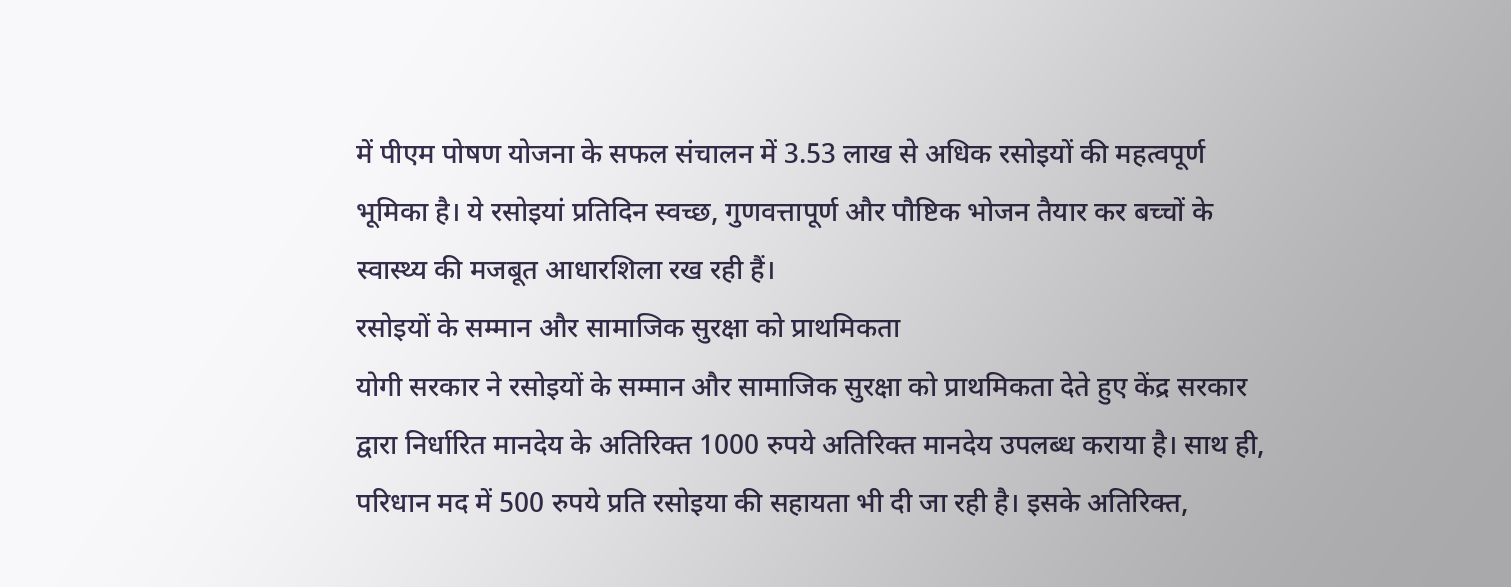में पीएम पोषण योजना के सफल संचालन में 3.53 लाख से अधिक रसोइयों की महत्वपूर्ण भूमिका है। ये रसोइयां प्रतिदिन स्वच्छ, गुणवत्तापूर्ण और पौष्टिक भोजन तैयार कर बच्चों के स्वास्थ्य की मजबूत आधारशिला रख रही हैं।
रसोइयों के सम्मान और सामाजिक सुरक्षा को प्राथमिकता
योगी सरकार ने रसोइयों के सम्मान और सामाजिक सुरक्षा को प्राथमिकता देते हुए केंद्र सरकार द्वारा निर्धारित मानदेय के अतिरिक्त 1000 रुपये अतिरिक्त मानदेय उपलब्ध कराया है। साथ ही, परिधान मद में 500 रुपये प्रति रसोइया की सहायता भी दी जा रही है। इसके अतिरिक्त,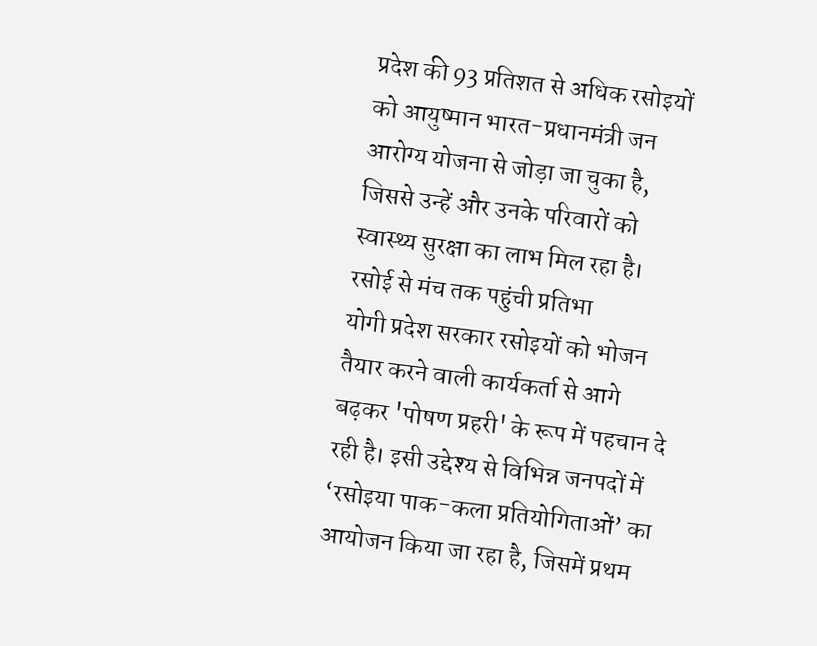प्रदेश की 93 प्रतिशत से अधिक रसोइयों को आयुष्मान भारत-प्रधानमंत्री जन आरोग्य योजना से जोड़ा जा चुका है, जिससे उन्हें और उनके परिवारों को स्वास्थ्य सुरक्षा का लाभ मिल रहा है।
रसोई से मंच तक पहुंची प्रतिभा
योगी प्रदेश सरकार रसोइयों को भोजन तैयार करने वाली कार्यकर्ता से आगे बढ़कर 'पोषण प्रहरी' के रूप में पहचान दे रही है। इसी उद्देश्य से विभिन्न जनपदों में ‘रसोइया पाक-कला प्रतियोगिताओं’ का आयोजन किया जा रहा है, जिसमें प्रथम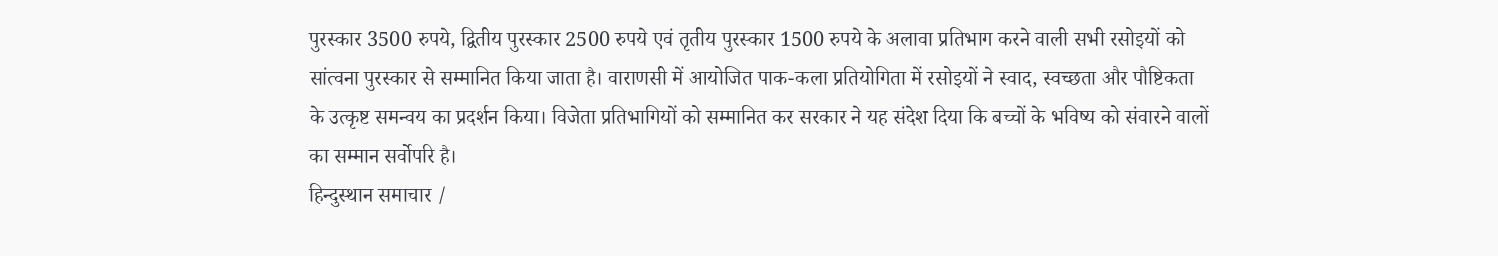पुरस्कार 3500 रुपये, द्वितीय पुरस्कार 2500 रुपये एवं तृतीय पुरस्कार 1500 रुपये के अलावा प्रतिभाग करने वाली सभी रसोइयों को सांत्वना पुरस्कार से सम्मानित किया जाता है। वाराणसी में आयोजित पाक-कला प्रतियोगिता में रसोइयों ने स्वाद, स्वच्छता और पौष्टिकता के उत्कृष्ट समन्वय का प्रदर्शन किया। विजेता प्रतिभागियों को सम्मानित कर सरकार ने यह संदेश दिया कि बच्चों के भविष्य को संवारने वालों का सम्मान सर्वोपरि है।
हिन्दुस्थान समाचार /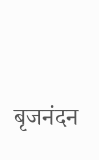बृजनंदन